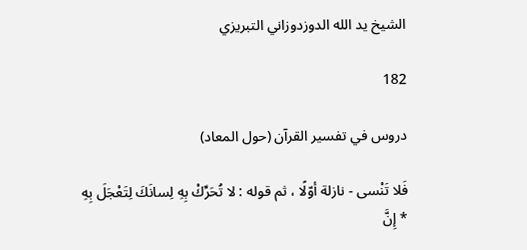الشيخ يد الله الدوزدوزاني التبريزي

182

دروس في تفسير القرآن (حول المعاد)

فَلا تَنْسى - نازلة أوّلًا ، ثم قوله : لا تُحَرِّكْ بِهِ لِسانَكَ لِتَعْجَلَ بِهِ * إِنَّ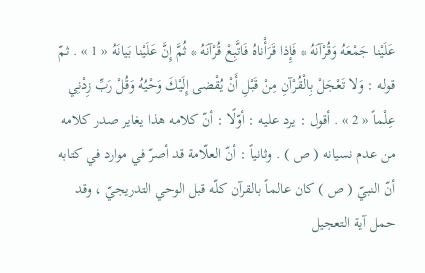عَلَيْنا جَمْعَهُ وَقُرْآنَهُ * فَإِذا قَرَأْناهُ فَاتَّبِعْ قُرْآنَهُ * ثُمَّ إِنَّ عَلَيْنا بَيانَهُ « 1 » . ثمّ قوله : وَلا تَعْجَلْ بِالْقُرْآنِ مِنْ قَبْلِ أَنْ يُقْضى إِلَيْكَ وَحْيُهُ وَقُلْ رَبِّ زِدْنِي عِلْماً « 2 » . أقول : يرد عليه : أوّلًا : أنّ كلامه هذا يغاير صدر كلامه من عدم نسيانه ( ص ) . وثانياً : أنّ العلّامة قد أصرّ في موارد في كتابه أنّ النبيّ ( ص ) كان عالماً بالقرآن كلّه قبل الوحي التدريجيّ ، وقد حمل آية التعجيل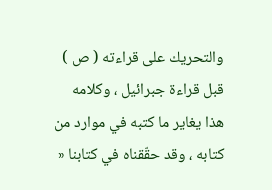والتحريك على قراءته ( ص ) قبل قراءة جبرائيل ، وكلامه هذا يغاير ما كتبه في موارد من كتابه ، وقد حقّقناه في كتابنا «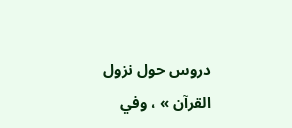دروس حول نزول القرآن » ، وفي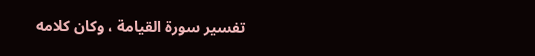تفسير سورة القيامة ، وكان كلامه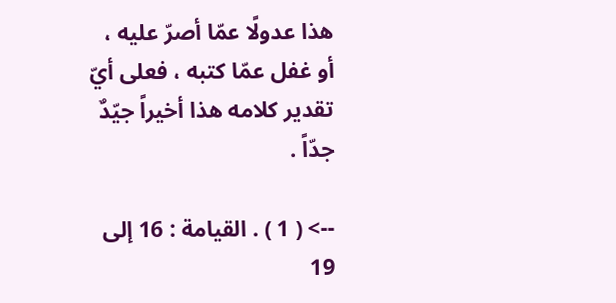هذا عدولًا عمّا أصرّ عليه ، أو غفل عمّا كتبه ، فعلى أيّ تقدير كلامه هذا أخيراً جيّدٌ جدّاً .

--> ( 1 ) . القيامة : 16 إلى 19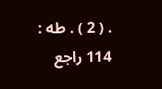. ( 2 ) . طه : 114 راجع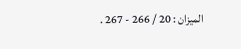الميزان : 20 / 266 - 267 .